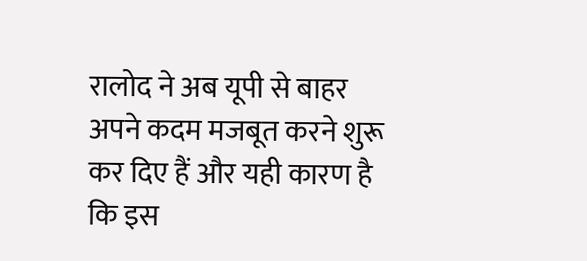रालोद ने अब यूपी से बाहर अपने कदम मजबूत करने शुरू कर दिए हैं और यही कारण है कि इस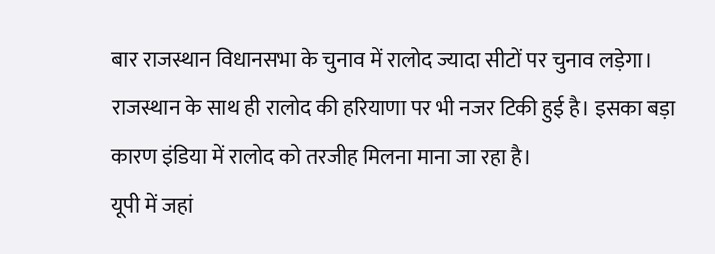बार राजस्थान विधानसभा के चुनाव में रालोद ज्यादा सीटों पर चुनाव लड़ेगा। राजस्थान के साथ ही रालोद की हरियाणा पर भी नजर टिकी हुई है। इसका बड़ा कारण इंडिया में रालोद को तरजीह मिलना माना जा रहा है।
यूपी में जहां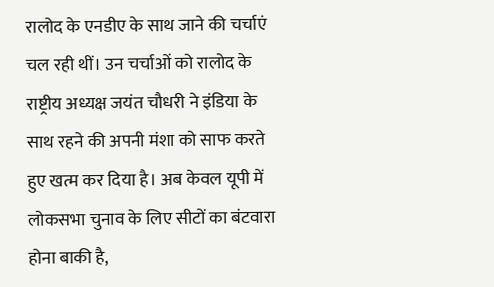रालोद के एनडीए के साथ जाने की चर्चाएं चल रही थीं। उन चर्चाओं को रालोद के राष्ट्रीय अध्यक्ष जयंत चौधरी ने इंडिया के साथ रहने की अपनी मंशा को साफ करते हुए खत्म कर दिया है। अब केवल यूपी में लोकसभा चुनाव के लिए सीटों का बंटवारा होना बाकी है,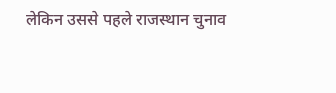लेकिन उससे पहले राजस्थान चुनाव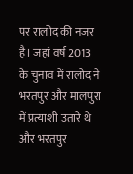पर रालोद की नजर है। जहां वर्ष 2013 के चुनाव में रालोद ने भरतपुर और मालपुरा में प्रत्याशी उतारे थे और भरतपुर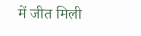में जीत मिली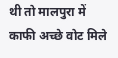थी तो मालपुरा में काफी अच्छे वोट मिले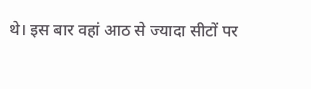थे। इस बार वहां आठ से ज्यादा सीटों पर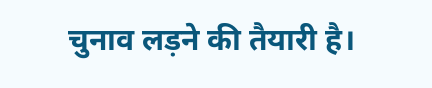चुनाव लड़ने की तैयारी है।